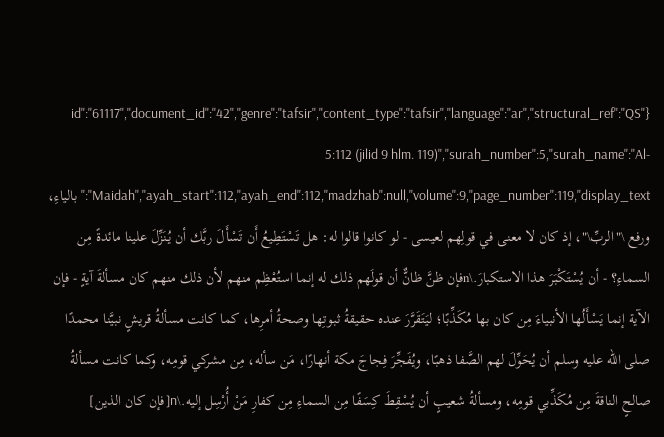{"id":"61117","document_id":"42","genre":"tafsir","content_type":"tafsir","language":"ar","structural_ref":"QS 5:112 (jilid 9 hlm. 119)","surah_number":5,"surah_name":"Al-Maidah","ayah_start":112,"ayah_end":112,"madzhab":null,"volume":9,"page_number":119,"display_text":"بالياءِ، ورفع \"الربِّ\"، إذ كان لا معنى في قولِهم لعيسى - لو كانوا قالوا له: هل تَسْتَطِيعُ أَن تَسْأَلَ ربَّك أن يُنَزِّلَ علينا مائدةً مِن السماءِ؟ - أن يُسْتَكْبَرَ هذا الاستكبارَ.\nفإن ظنَّ ظانٌّ أن قولَهم ذلك له إنما استُعْظِم منهم لأن ذلك منهم كان مسألةَ آيةٍ - فإن الآية إنما يَسْأَلُها الأنبياءَ مِن كان بها مُكَذِّبًا؛ ليَتَقَرَّرَ عنده حقيقةُ ثبوتِها وصحةُ أمرِها، كما كانت مسألةُ قريشٍ نبيَّنا محمدًا صلى الله عليه وسلم أن يُحَوِّلَ لهم الصَّفا ذهبًا، ويُفَجِّرَ فِجاجَ مكة أنهارًا، مَن سأله، مِن مشركي قومِه، وكما كانت مسألةُ صالحٍ الناقةَ مِن مُكَذِّبي قومِه، ومسألةُ شعيبٍ أن يُسْقِطَ كِسَفًا مِن السماءِ مِن كفارِ مَنْ أُرْسِل إليه.\n[فإن كان الذين]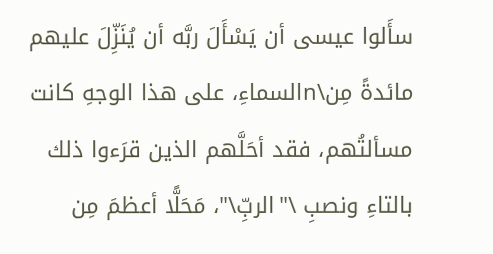سأَلوا عيسى أن يَسْأَلَ ربَّه أن يُنَزِّلَ عليهم مائدةً مِن\nالسماءِ، على هذا الوجهِ كانت مسألتُهم، فقد أحَلَّهم الذين قرَءوا ذلك بالتاءِ ونصبِ \"الربِّ\"، مَحَلًّا أعظمَ مِن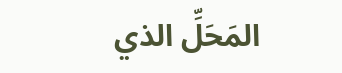المَحَلِّ الذي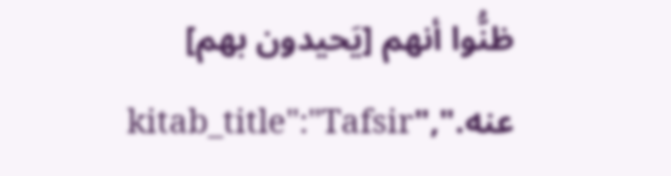ظنُّوا أنهم [يَحيدون بهم] عنه.","kitab_title":"Tafsir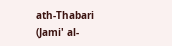ath-Thabari (Jami' al-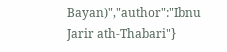Bayan)","author":"Ibnu Jarir ath-Thabari"}